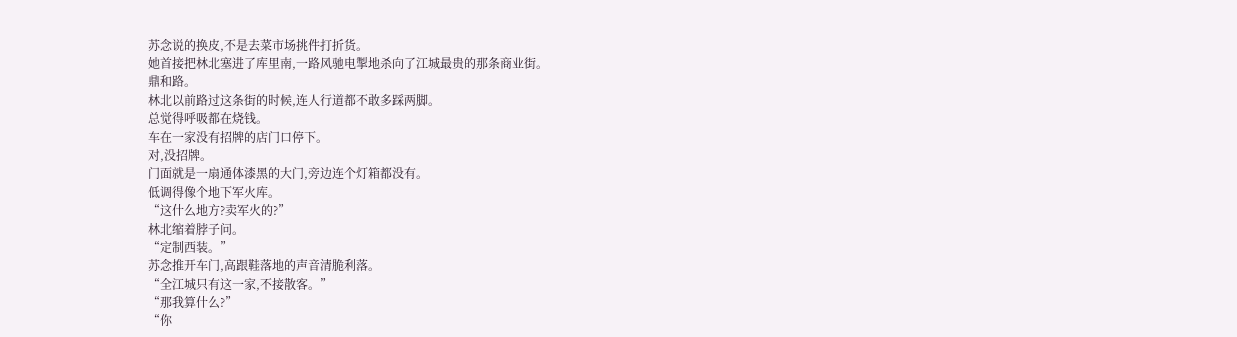苏念说的换皮,不是去菜市场挑件打折货。
她首接把林北塞进了库里南,一路风驰电掣地杀向了江城最贵的那条商业街。
鼎和路。
林北以前路过这条街的时候,连人行道都不敢多踩两脚。
总觉得呼吸都在烧钱。
车在一家没有招牌的店门口停下。
对,没招牌。
门面就是一扇通体漆黑的大门,旁边连个灯箱都没有。
低调得像个地下军火库。
“这什么地方?卖军火的?”
林北缩着脖子问。
“定制西装。”
苏念推开车门,高跟鞋落地的声音清脆利落。
“全江城只有这一家,不接散客。”
“那我算什么?”
“你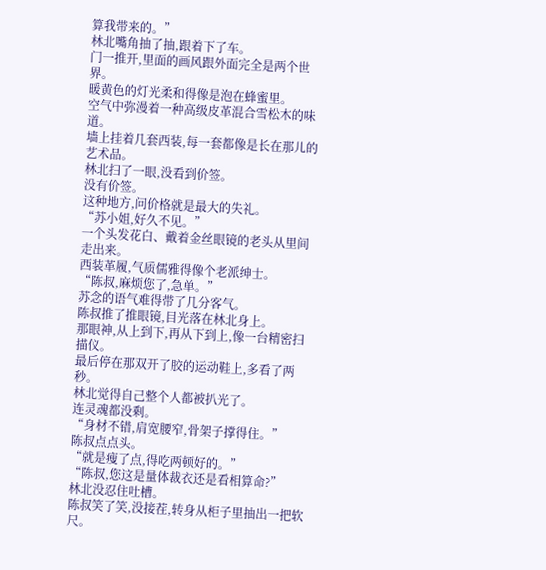算我带来的。”
林北嘴角抽了抽,跟着下了车。
门一推开,里面的画风跟外面完全是两个世界。
暖黄色的灯光柔和得像是泡在蜂蜜里。
空气中弥漫着一种高级皮革混合雪松木的味道。
墙上挂着几套西装,每一套都像是长在那儿的艺术品。
林北扫了一眼,没看到价签。
没有价签。
这种地方,问价格就是最大的失礼。
“苏小姐,好久不见。”
一个头发花白、戴着金丝眼镜的老头从里间走出来。
西装革履,气质儒雅得像个老派绅士。
“陈叔,麻烦您了,急单。”
苏念的语气难得带了几分客气。
陈叔推了推眼镜,目光落在林北身上。
那眼神,从上到下,再从下到上,像一台精密扫描仪。
最后停在那双开了胶的运动鞋上,多看了两秒。
林北觉得自己整个人都被扒光了。
连灵魂都没剩。
“身材不错,肩宽腰窄,骨架子撑得住。”
陈叔点点头。
“就是瘦了点,得吃两顿好的。”
“陈叔,您这是量体裁衣还是看相算命?”
林北没忍住吐槽。
陈叔笑了笑,没接茬,转身从柜子里抽出一把软尺。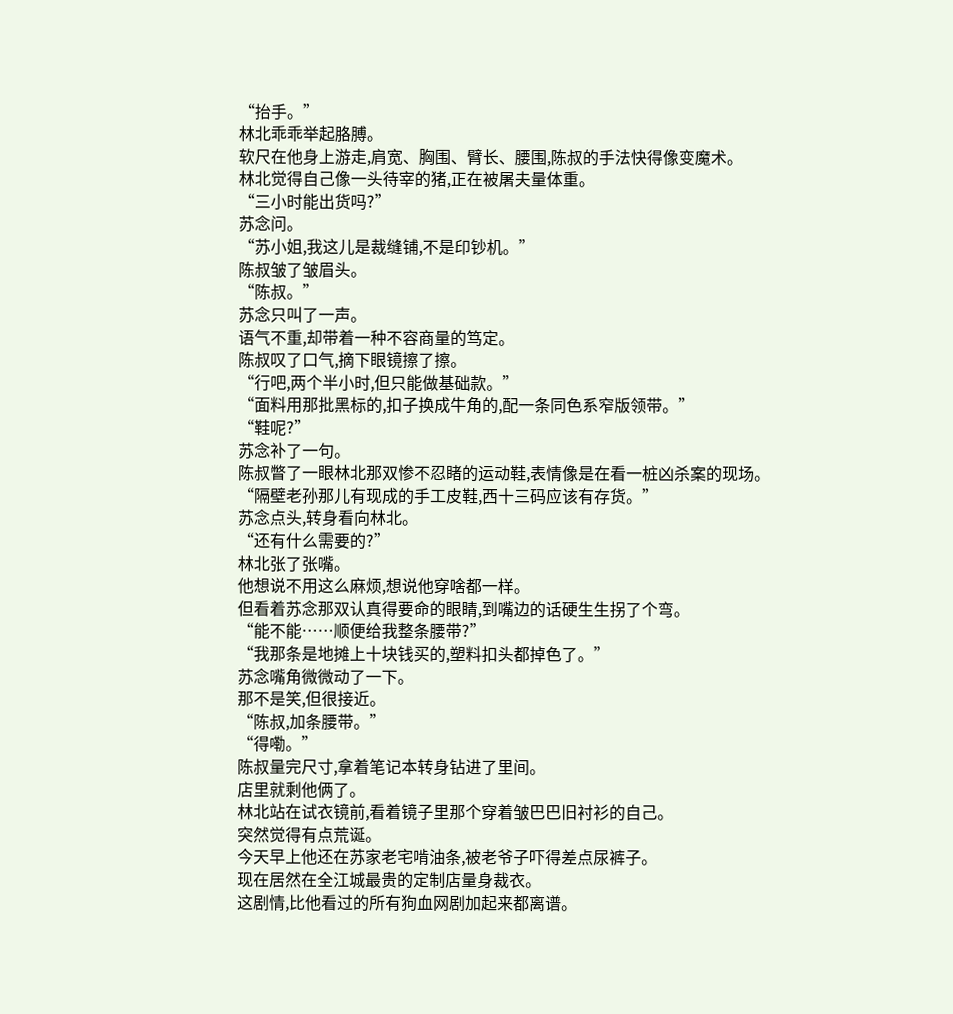“抬手。”
林北乖乖举起胳膊。
软尺在他身上游走,肩宽、胸围、臂长、腰围,陈叔的手法快得像变魔术。
林北觉得自己像一头待宰的猪,正在被屠夫量体重。
“三小时能出货吗?”
苏念问。
“苏小姐,我这儿是裁缝铺,不是印钞机。”
陈叔皱了皱眉头。
“陈叔。”
苏念只叫了一声。
语气不重,却带着一种不容商量的笃定。
陈叔叹了口气,摘下眼镜擦了擦。
“行吧,两个半小时,但只能做基础款。”
“面料用那批黑标的,扣子换成牛角的,配一条同色系窄版领带。”
“鞋呢?”
苏念补了一句。
陈叔瞥了一眼林北那双惨不忍睹的运动鞋,表情像是在看一桩凶杀案的现场。
“隔壁老孙那儿有现成的手工皮鞋,西十三码应该有存货。”
苏念点头,转身看向林北。
“还有什么需要的?”
林北张了张嘴。
他想说不用这么麻烦,想说他穿啥都一样。
但看着苏念那双认真得要命的眼睛,到嘴边的话硬生生拐了个弯。
“能不能……顺便给我整条腰带?”
“我那条是地摊上十块钱买的,塑料扣头都掉色了。”
苏念嘴角微微动了一下。
那不是笑,但很接近。
“陈叔,加条腰带。”
“得嘞。”
陈叔量完尺寸,拿着笔记本转身钻进了里间。
店里就剩他俩了。
林北站在试衣镜前,看着镜子里那个穿着皱巴巴旧衬衫的自己。
突然觉得有点荒诞。
今天早上他还在苏家老宅啃油条,被老爷子吓得差点尿裤子。
现在居然在全江城最贵的定制店量身裁衣。
这剧情,比他看过的所有狗血网剧加起来都离谱。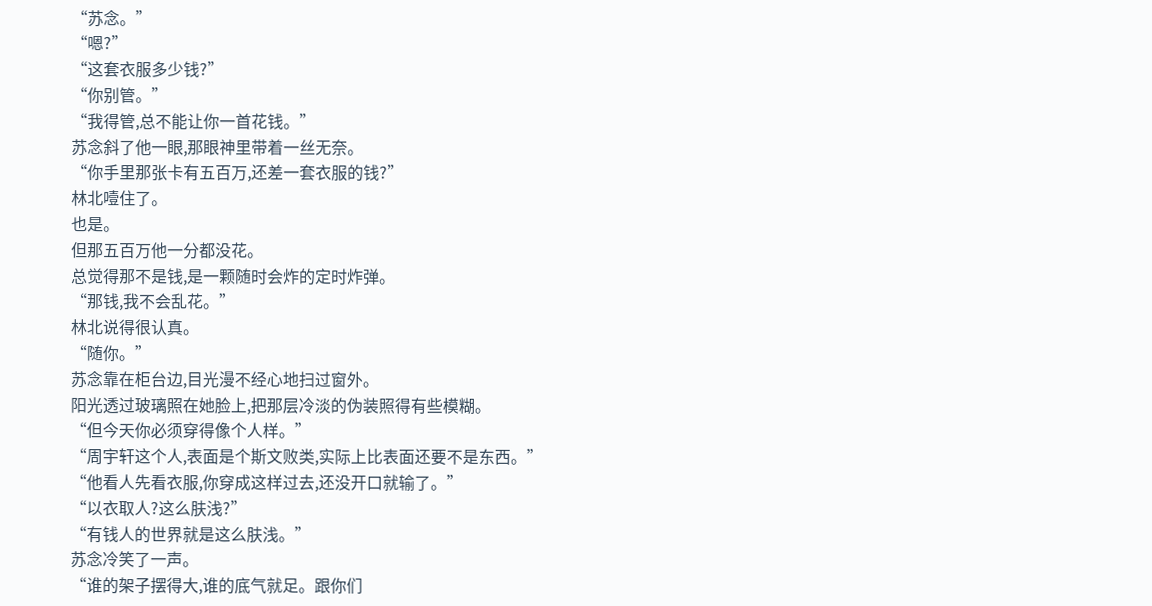“苏念。”
“嗯?”
“这套衣服多少钱?”
“你别管。”
“我得管,总不能让你一首花钱。”
苏念斜了他一眼,那眼神里带着一丝无奈。
“你手里那张卡有五百万,还差一套衣服的钱?”
林北噎住了。
也是。
但那五百万他一分都没花。
总觉得那不是钱,是一颗随时会炸的定时炸弹。
“那钱,我不会乱花。”
林北说得很认真。
“随你。”
苏念靠在柜台边,目光漫不经心地扫过窗外。
阳光透过玻璃照在她脸上,把那层冷淡的伪装照得有些模糊。
“但今天你必须穿得像个人样。”
“周宇轩这个人,表面是个斯文败类,实际上比表面还要不是东西。”
“他看人先看衣服,你穿成这样过去,还没开口就输了。”
“以衣取人?这么肤浅?”
“有钱人的世界就是这么肤浅。”
苏念冷笑了一声。
“谁的架子摆得大,谁的底气就足。跟你们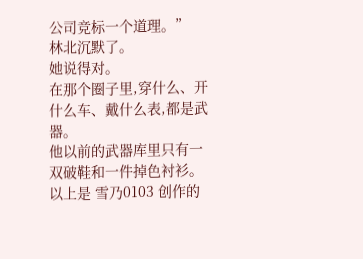公司竞标一个道理。”
林北沉默了。
她说得对。
在那个圈子里,穿什么、开什么车、戴什么表,都是武器。
他以前的武器库里只有一双破鞋和一件掉色衬衫。
以上是 雪乃0103 创作的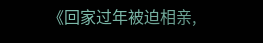《回家过年被迫相亲,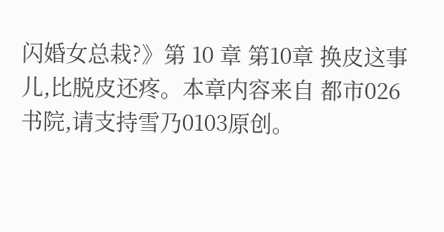闪婚女总栽?》第 10 章 第10章 换皮这事儿,比脱皮还疼。本章内容来自 都市026书院,请支持雪乃0103原创。